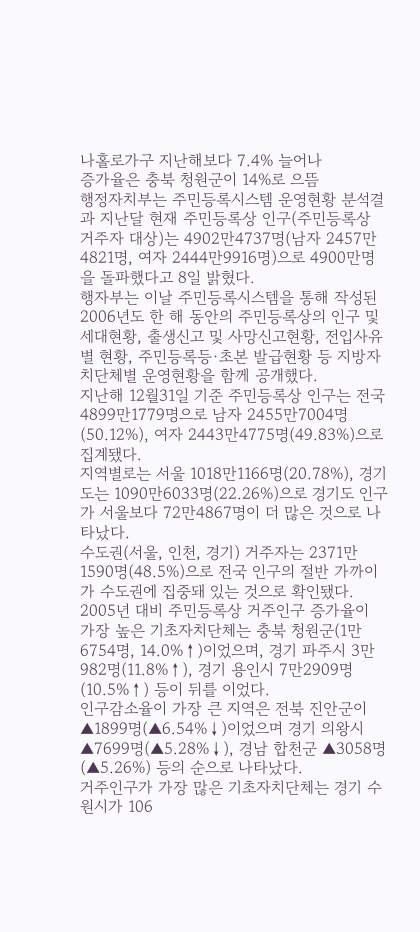나홀로가구 지난해보다 7.4% 늘어나
증가율은 충북 청원군이 14%로 으뜸
행정자치부는 주민등록시스템 운영현황 분석결과 지난달 현재 주민등록상 인구(주민등록상 거주자 대상)는 4902만4737명(남자 2457만4821명, 여자 2444만9916명)으로 4900만명을 돌파했다고 8일 밝혔다.
행자부는 이날 주민등록시스템을 통해 작성된 2006년도 한 해 동안의 주민등록상의 인구 및 세대현황, 출생신고 및 사망신고현황, 전입사유별 현황, 주민등록등·초본 발급현황 등 지방자치단체별 운영현황을 함께 공개했다.
지난해 12월31일 기준 주민등록상 인구는 전국 4899만1779명으로 남자 2455만7004명(50.12%), 여자 2443만4775명(49.83%)으로 집계됐다.
지역별로는 서울 1018만1166명(20.78%), 경기도는 1090만6033명(22.26%)으로 경기도 인구가 서울보다 72만4867명이 더 많은 것으로 나타났다.
수도권(서울, 인천, 경기) 거주자는 2371만1590명(48.5%)으로 전국 인구의 절반 가까이가 수도권에 집중돼 있는 것으로 확인됐다.
2005년 대비 주민등록상 거주인구 증가율이 가장 높은 기초자치단체는 충북 청원군(1만6754명, 14.0%↑)이었으며, 경기 파주시 3만982명(11.8%↑), 경기 용인시 7만2909명(10.5%↑) 등이 뒤를 이었다.
인구감소율이 가장 큰 지역은 전북 진안군이 ▲1899명(▲6.54%↓)이었으며 경기 의왕시 ▲7699명(▲5.28%↓), 경남 합천군 ▲3058명(▲5.26%) 등의 순으로 나타났다.
거주인구가 가장 많은 기초자치단체는 경기 수원시가 106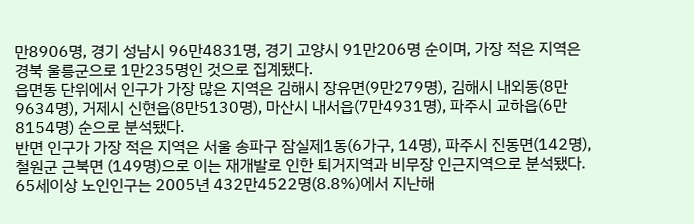만8906명, 경기 성남시 96만4831명, 경기 고양시 91만206명 순이며, 가장 적은 지역은 경북 울릉군으로 1만235명인 것으로 집계됐다.
읍면동 단위에서 인구가 가장 많은 지역은 김해시 장유면(9만279명), 김해시 내외동(8만9634명), 거제시 신현읍(8만5130명), 마산시 내서읍(7만4931명), 파주시 교하읍(6만8154명) 순으로 분석됐다.
반면 인구가 가장 적은 지역은 서울 송파구 잠실제1동(6가구, 14명), 파주시 진동면(142명), 철원군 근북면 (149명)으로 이는 재개발로 인한 퇴거지역과 비무장 인근지역으로 분석됐다.
65세이상 노인인구는 2005년 432만4522명(8.8%)에서 지난해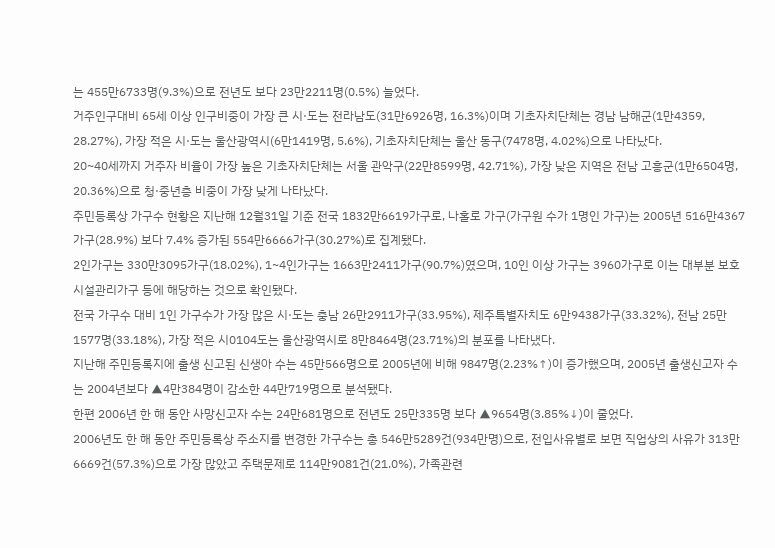는 455만6733명(9.3%)으로 전년도 보다 23만2211명(0.5%) 늘었다.
거주인구대비 65세 이상 인구비중이 가장 큰 시·도는 전라남도(31만6926명, 16.3%)이며 기초자치단체는 경남 남해군(1만4359, 28.27%), 가장 적은 시·도는 울산광역시(6만1419명, 5.6%), 기초자치단체는 울산 동구(7478명, 4.02%)으로 나타났다.
20~40세까지 거주자 비율이 가장 높은 기초자치단체는 서울 관악구(22만8599명, 42.71%), 가장 낮은 지역은 전남 고흥군(1만6504명, 20.36%)으로 청·중년층 비중이 가장 낮게 나타났다.
주민등록상 가구수 현황은 지난해 12월31일 기준 전국 1832만6619가구로, 나홀로 가구(가구원 수가 1명인 가구)는 2005년 516만4367가구(28.9%) 보다 7.4% 증가된 554만6666가구(30.27%)로 집계됐다.
2인가구는 330만3095가구(18.02%), 1~4인가구는 1663만2411가구(90.7%)였으며, 10인 이상 가구는 3960가구로 이는 대부분 보호시설관리가구 등에 해당하는 것으로 확인됐다.
전국 가구수 대비 1인 가구수가 가장 많은 시·도는 충남 26만2911가구(33.95%), 제주특별자치도 6만9438가구(33.32%), 전남 25만1577명(33.18%), 가장 적은 시0104도는 울산광역시로 8만8464명(23.71%)의 분포를 나타냈다.
지난해 주민등록지에 출생 신고된 신생아 수는 45만566명으로 2005년에 비해 9847명(2.23%↑)이 증가했으며, 2005년 출생신고자 수는 2004년보다 ▲4만384명이 감소한 44만719명으로 분석됐다.
한편 2006년 한 해 동안 사망신고자 수는 24만681명으로 전년도 25만335명 보다 ▲9654명(3.85%↓)이 줄었다.
2006년도 한 해 동안 주민등록상 주소지를 변경한 가구수는 총 546만5289건(934만명)으로, 전입사유별로 보면 직업상의 사유가 313만6669건(57.3%)으로 가장 많았고 주택문제로 114만9081건(21.0%), 가족관련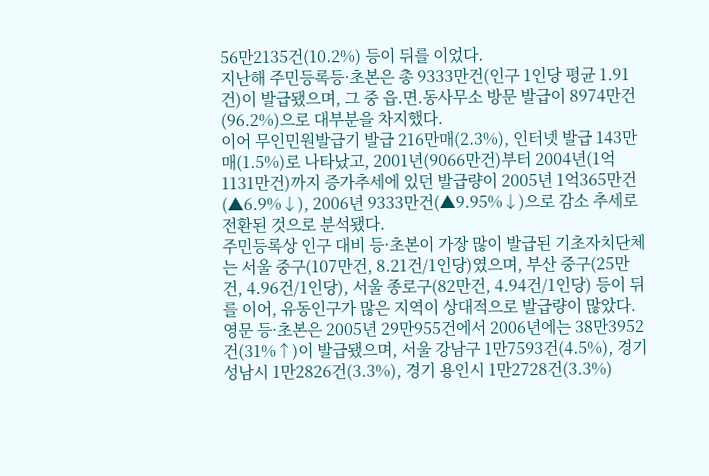56만2135건(10.2%) 등이 뒤를 이었다.
지난해 주민등록등·초본은 총 9333만건(인구 1인당 평균 1.91건)이 발급됐으며, 그 중 읍.면.동사무소 방문 발급이 8974만건(96.2%)으로 대부분을 차지했다.
이어 무인민원발급기 발급 216만매(2.3%), 인터넷 발급 143만매(1.5%)로 나타났고, 2001년(9066만건)부터 2004년(1억1131만건)까지 증가추세에 있던 발급량이 2005년 1억365만건(▲6.9%↓), 2006년 9333만건(▲9.95%↓)으로 감소 추세로 전환된 것으로 분석됐다.
주민등록상 인구 대비 등·초본이 가장 많이 발급된 기초자치단체는 서울 중구(107만건, 8.21건/1인당)였으며, 부산 중구(25만건, 4.96건/1인당), 서울 종로구(82만건, 4.94건/1인당) 등이 뒤를 이어, 유동인구가 많은 지역이 상대적으로 발급량이 많았다.
영문 등·초본은 2005년 29만955건에서 2006년에는 38만3952건(31%↑)이 발급됐으며, 서울 강남구 1만7593건(4.5%), 경기 성남시 1만2826건(3.3%), 경기 용인시 1만2728건(3.3%)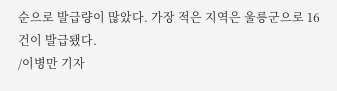순으로 발급량이 많았다. 가장 적은 지역은 울릉군으로 16건이 발급됐다.
/이병만 기자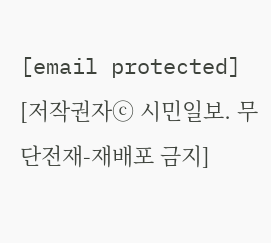[email protected]
[저작권자ⓒ 시민일보. 무단전재-재배포 금지]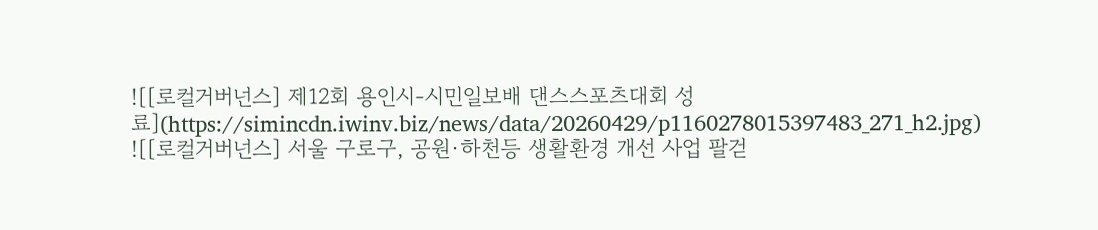![[로컬거버넌스] 제12회 용인시-시민일보배 댄스스포츠대회 성료](https://simincdn.iwinv.biz/news/data/20260429/p1160278015397483_271_h2.jpg)
![[로컬거버넌스] 서울 구로구, 공원·하천등 생활환경 개선 사업 팔걷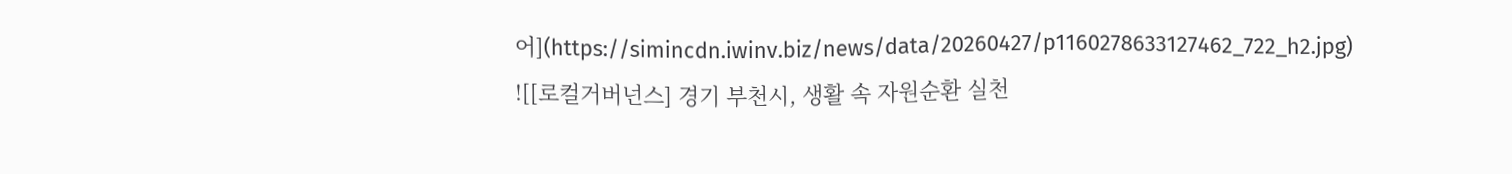어](https://simincdn.iwinv.biz/news/data/20260427/p1160278633127462_722_h2.jpg)
![[로컬거버넌스] 경기 부천시, 생활 속 자원순환 실천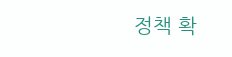정책 확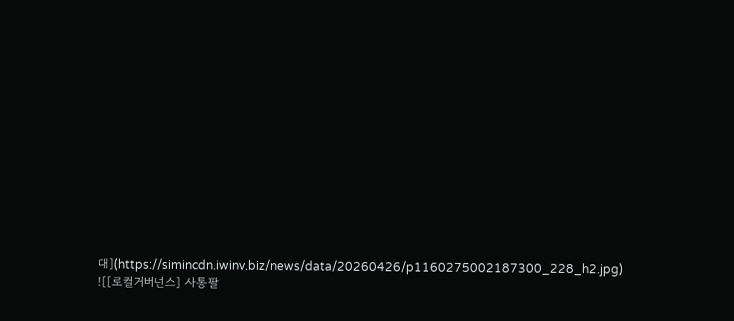대](https://simincdn.iwinv.biz/news/data/20260426/p1160275002187300_228_h2.jpg)
![[로컬거버넌스] 사통팔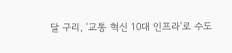달 구리, '교통 혁신 10대 인프라'로 수도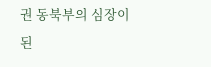권 동북부의 심장이 된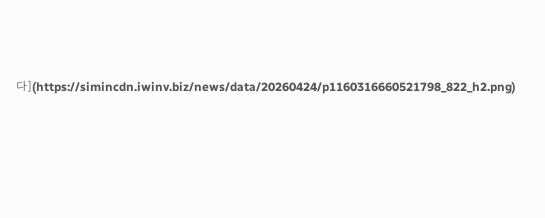다](https://simincdn.iwinv.biz/news/data/20260424/p1160316660521798_822_h2.png)